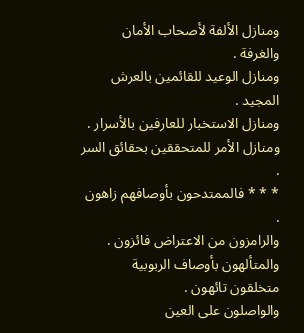ومنازل الألفة لأصحاب الأمان والغرفة .
ومنازل الوعيد للقائمين بالعرش المجيد .
ومنازل الاستخبار للعارفين بالأسرار .
ومنازل الأمر للمتحققين بحقائق السر .
* * * فالممتدحون بأوصافهم زاهون .
والرامزون من الاعتراض فائزون .
والمتألهون بأوصاف الربوبية متخلقون تائهون .
والواصلون على العين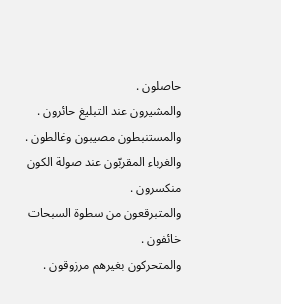حاصلون .
والمشيرون عند التبليغ حائرون .
والمستنبطون مصيبون وغالطون .
والغرباء المقربّون عند صولة الكون منكسرون .
والمتبرقعون من سطوة السبحات خائفون .
والمتحركون بغيرهم مرزوقون .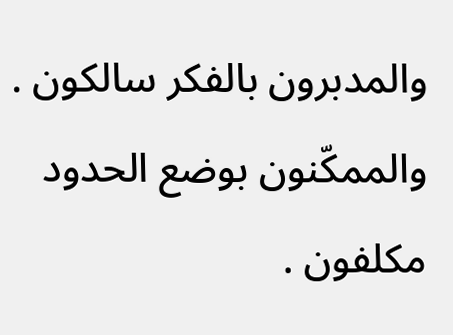والمدبرون بالفكر سالكون .
والممكّنون بوضع الحدود مكلفون .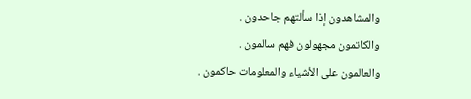والمشاهدون إذا سألتهم جاحدون .
والكاتمون مجهولون فهم سالمون .
والعالمون على الأشياء والمعلومات حاكمون .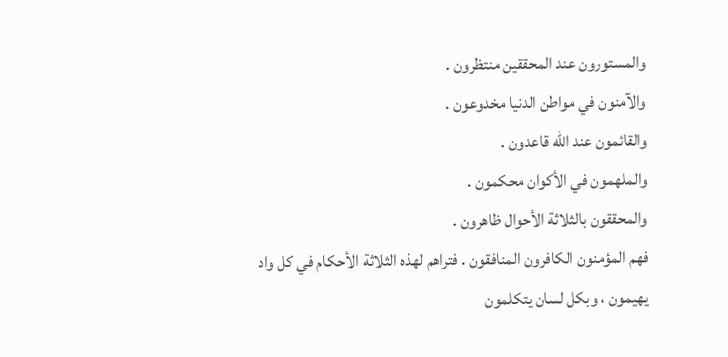والمستورون عند المحققين منتظرون .
والآمنون في مواطن الدنيا مخدوعون .
والقائمون عند اللّه قاعدون .
والملهمون في الأكوان محكمون .
والمحققون بالثلاثة الأحوال ظاهرون .
فهم المؤمنون الكافرون المنافقون . فتراهم لهذه الثلاثة الأحكام في كل واد يهيمون ، وبكل لسان يتكلمون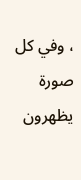، وفي كل صورة يظهرون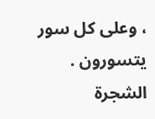، وعلى كل سور يتسورون .
الشجرة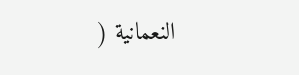النعمانية (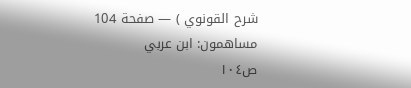شرح القونوي ) — صفحة 104
مساهمون: ابن عربي
ص١٠٤